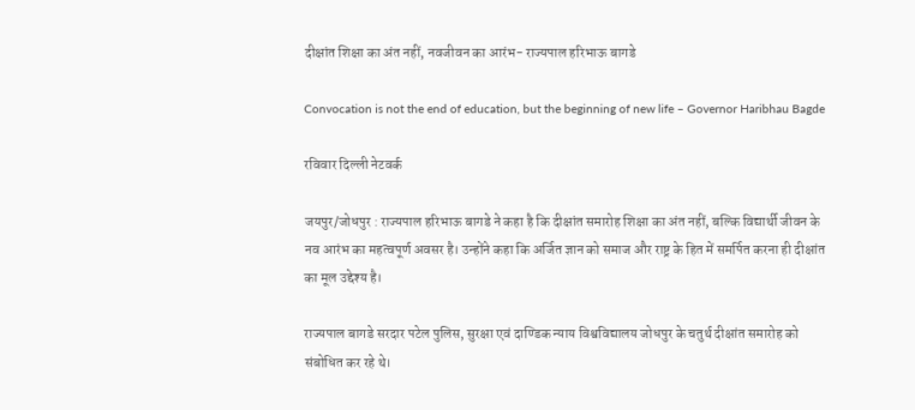दीक्षांत शिक्षा का अंत नहीं, नवजीवन का आरंभ- राज्यपाल हरिभाऊ बागडे

Convocation is not the end of education, but the beginning of new life – Governor Haribhau Bagde

रविवार दिल्ली नेटवर्क

जयपुर/जोधपुर : राज्यपाल हरिभाऊ बागडे ने कहा है कि दीक्षांत समारोह शिक्षा का अंत नहीं, बल्कि विद्यार्थी जीवन के नव आरंभ का महत्वपूर्ण अवसर है। उन्होंने कहा कि अर्जित ज्ञान को समाज और राष्ट्र के हित में समर्पित करना ही दीक्षांत का मूल उद्देश्य है।

राज्यपाल बागडे सरदार पटेल पुलिस, सुरक्षा एवं दाण्डिक न्याय विश्वविद्यालय जोधपुर के चतुर्थ दीक्षांत समारोह को संबोधित कर रहे थे।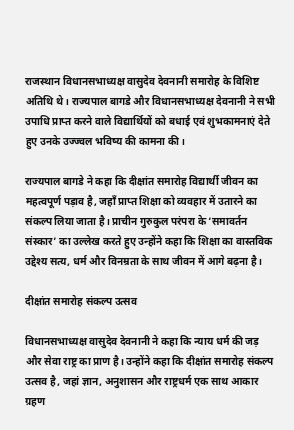राजस्थान विधानसभाध्यक्ष वासुदेव देवनानी समारोह के विशिष्ट अतिथि थे। राज्यपाल बागडे और विधानसभाध्यक्ष देवनानी ने सभी उपाधि प्राप्त करने वाले विद्यार्थियों को बधाई एवं शुभकामनाएं देते हुए उनके उज्ज्वल भविष्य की कामना की।

राज्यपाल बागडे ने कहा कि दीक्षांत समारोह विद्यार्थी जीवन का महत्वपूर्ण पड़ाव है, जहाँ प्राप्त शिक्षा को व्यवहार में उतारने का संकल्प लिया जाता है। प्राचीन गुरुकुल परंपरा के ‘समावर्तन संस्कार’ का उल्लेख करते हुए उन्होंने कहा कि शिक्षा का वास्तविक उद्देश्य सत्य, धर्म और विनम्रता के साथ जीवन में आगे बढ़ना है।

दीक्षांत समारोह संकल्प उत्सव

विधानसभाध्यक्ष वासुदेव देवनानी ने कहा कि न्याय धर्म की जड़ और सेवा राष्ट्र का प्राण है। उन्होंने कहा कि दीक्षांत समारोह संकल्प उत्सव है, जहां ज्ञान, अनुशासन और राष्ट्रधर्म एक साथ आकार ग्रहण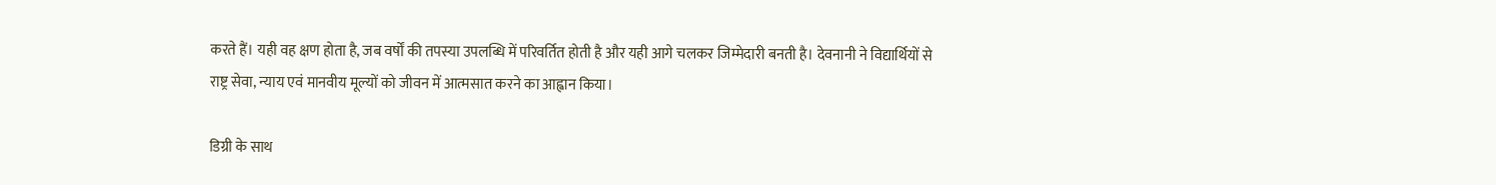करते हैं। यही वह क्षण होता है, जब वर्षों की तपस्या उपलब्धि में परिवर्तित होती है और यही आगे चलकर जिम्मेदारी बनती है। देवनानी ने विद्यार्थियों से राष्ट्र सेवा, न्याय एवं मानवीय मूल्यों को जीवन में आत्मसात करने का आह्वान किया।

डिग्री के साथ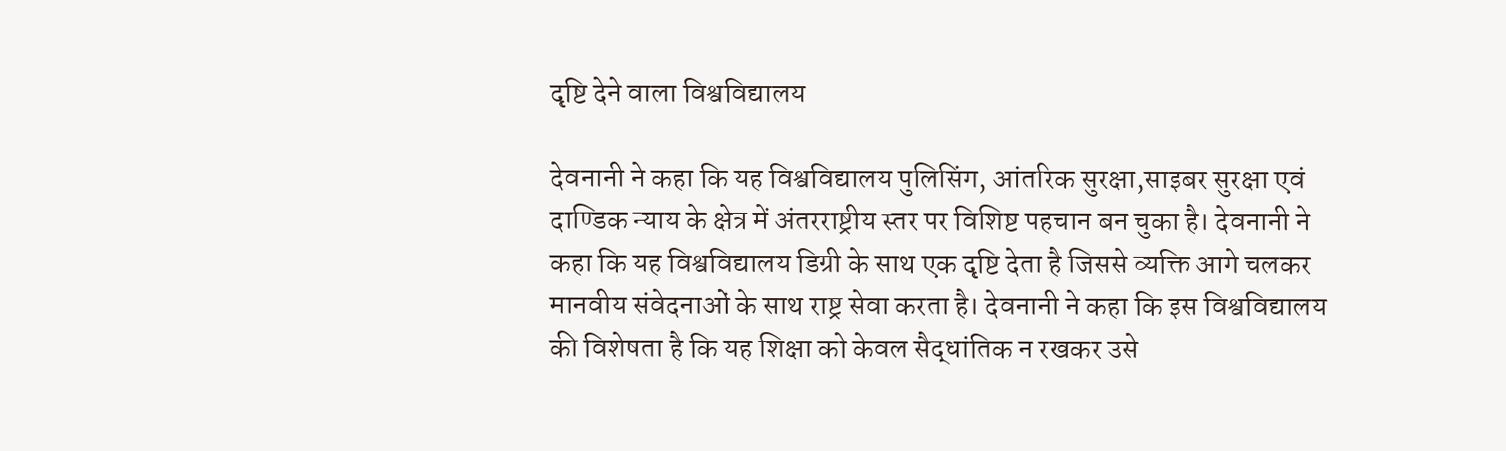दृष्टि देने वाला विश्वविद्यालय

देवनानी ने कहा कि यह विश्वविद्यालय पुलिसिंग, आंतरिक सुरक्षा,साइबर सुरक्षा एवं दाण्डिक न्याय के क्षेत्र में अंतरराष्ट्रीय स्तर पर विशिष्ट पहचान बन चुका है। देवनानी ने कहा कि यह विश्वविद्यालय डिग्री के साथ एक दृष्टि देता है जिससे व्यक्ति आगे चलकर मानवीय संवेदनाओं के साथ राष्ट्र सेवा करता है। देवनानी ने कहा कि इस विश्वविद्यालय की विशेषता है कि यह शिक्षा को केवल सैद्धांतिक न रखकर उसे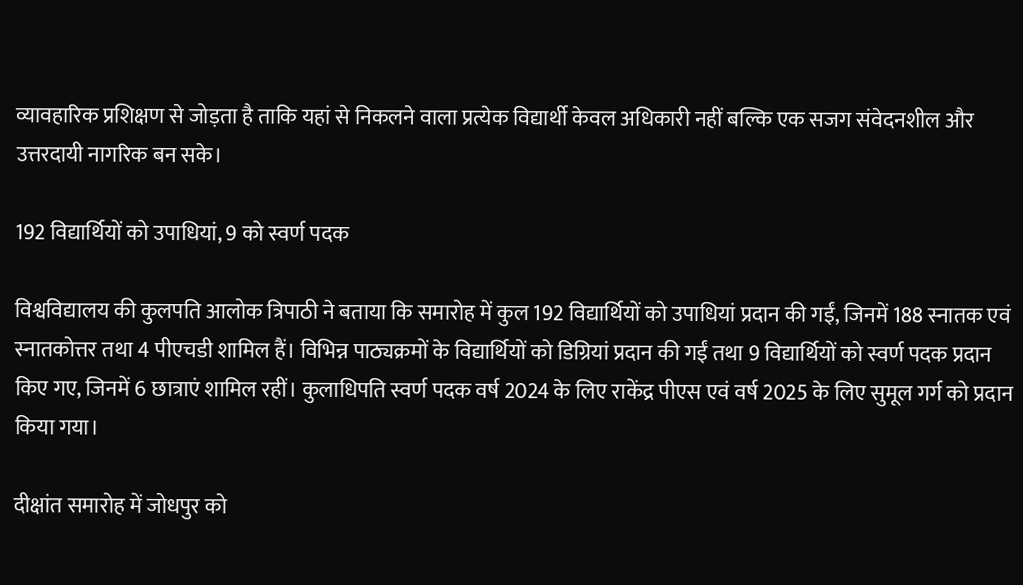व्यावहारिक प्रशिक्षण से जोड़ता है ताकि यहां से निकलने वाला प्रत्येक विद्यार्थी केवल अधिकारी नहीं बल्कि एक सजग संवेदनशील और उत्तरदायी नागरिक बन सके।

192 विद्यार्थियों को उपाधियां, 9 को स्वर्ण पदक

विश्वविद्यालय की कुलपति आलोक त्रिपाठी ने बताया कि समारोह में कुल 192 विद्यार्थियों को उपाधियां प्रदान की गईं, जिनमें 188 स्नातक एवं स्नातकोत्तर तथा 4 पीएचडी शामिल हैं। विभिन्न पाठ्यक्रमों के विद्यार्थियों को डिग्रियां प्रदान की गईं तथा 9 विद्यार्थियों को स्वर्ण पदक प्रदान किए गए, जिनमें 6 छात्राएं शामिल रहीं। कुलाधिपति स्वर्ण पदक वर्ष 2024 के लिए राकेंद्र पीएस एवं वर्ष 2025 के लिए सुमूल गर्ग को प्रदान किया गया।

दीक्षांत समारोह में जोधपुर को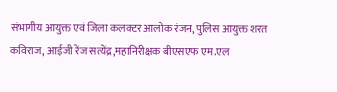संभागीय आयुक्त एवं जिला कलक्टर आलोक रंजन, पुलिस आयुक्त शरत कविराज, आईजी रेंज सत्येंद्र,महानिरीक्षक बीएसएफ एम.एल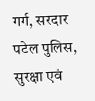गर्ग, सरदार पटेल पुलिस, सुरक्षा एवं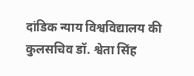दांडिक न्याय विश्वविद्यालय की कुलसचिव डॉ. श्वेता सिंह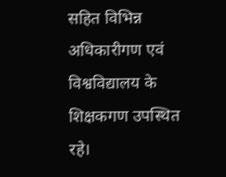सहित विभिन्न अधिकारीगण एवं विश्वविद्यालय के शिक्षकगण उपस्थित रहे।